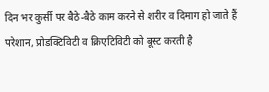दिन भर कुर्सी पर बैठे-बैठे काम करने से शरीर व दिमाग हो जाते हैं परेशान, प्रोडक्टिविटी व क्रिएटिविटी को बूस्ट करती है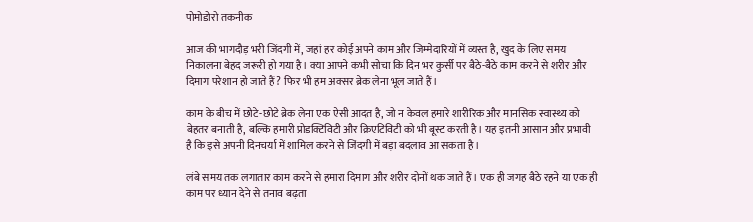पोमोडोरो तकनीक

आज की भागदौड़ भरी जिंदगी में, जहां हर कोई अपने काम और जिम्मेदारियों में व्यस्त है, खुद के लिए समय निकालना बेहद जरूरी हो गया है। क्या आपने कभी सोचा कि दिन भर कुर्सी पर बैठे-बैठे काम करने से शरीर और दिमाग परेशान हो जाते हैं? फिर भी हम अक्सर ब्रेक लेना भूल जाते हैं।

काम के बीच में छोटे-छोटे ब्रेक लेना एक ऐसी आदत है, जो न केवल हमारे शारीरिक और मानसिक स्वास्थ्य को बेहतर बनाती है, बल्कि हमारी प्रोडक्टिविटी और क्रिएटिविटी को भी बूस्ट करती है। यह इतनी आसान और प्रभावी है कि इसे अपनी दिनचर्या में शामिल करने से जिंदगी में बड़ा बदलाव आ सकता है।

लंबे समय तक लगातार काम करने से हमारा दिमाग और शरीर दोनों थक जाते हैं। एक ही जगह बैठे रहने या एक ही काम पर ध्यान देने से तनाव बढ़ता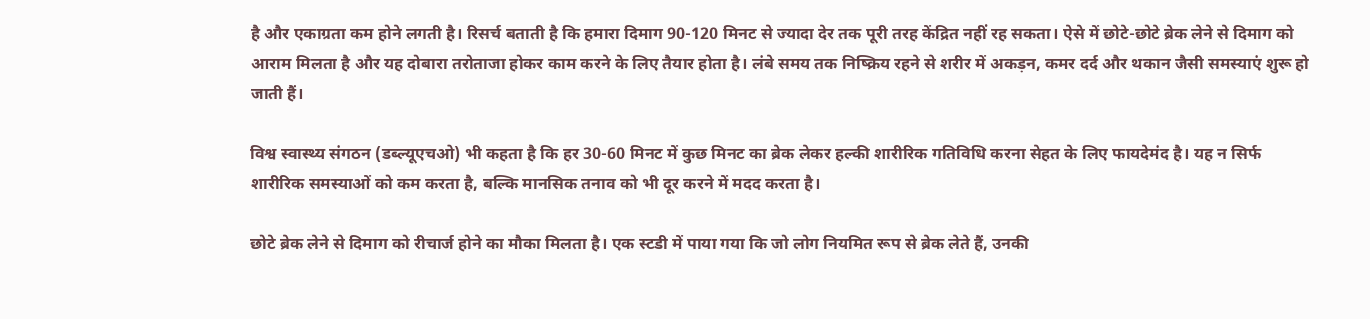है और एकाग्रता कम होने लगती है। रिसर्च बताती है कि हमारा दिमाग 90-120 मिनट से ज्यादा देर तक पूरी तरह केंद्रित नहीं रह सकता। ऐसे में छोटे-छोटे ब्रेक लेने से दिमाग को आराम मिलता है और यह दोबारा तरोताजा होकर काम करने के लिए तैयार होता है। लंबे समय तक निष्क्रिय रहने से शरीर में अकड़न, कमर दर्द और थकान जैसी समस्याएं शुरू हो जाती हैं।

विश्व स्वास्थ्य संगठन (डब्ल्यूएचओ) भी कहता है कि हर 30-60 मिनट में कुछ मिनट का ब्रेक लेकर हल्की शारीरिक गतिविधि करना सेहत के लिए फायदेमंद है। यह न सिर्फ शारीरिक समस्याओं को कम करता है, बल्कि मानसिक तनाव को भी दूर करने में मदद करता है।

छोटे ब्रेक लेने से दिमाग को रीचार्ज होने का मौका मिलता है। एक स्टडी में पाया गया कि जो लोग नियमित रूप से ब्रेक लेते हैं, उनकी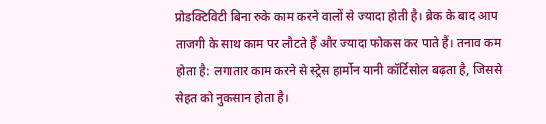प्रोडक्टिविटी बिना रुके काम करने वालों से ज्यादा होती है। ब्रेक के बाद आप ताजगी के साथ काम पर लौटते हैं और ज्यादा फोकस कर पाते हैं। तनाव कम होता है: लगातार काम करने से स्ट्रेस हार्मोन यानी कॉर्टिसोल बढ़ता है, जिससे सेहत को नुकसान होता है।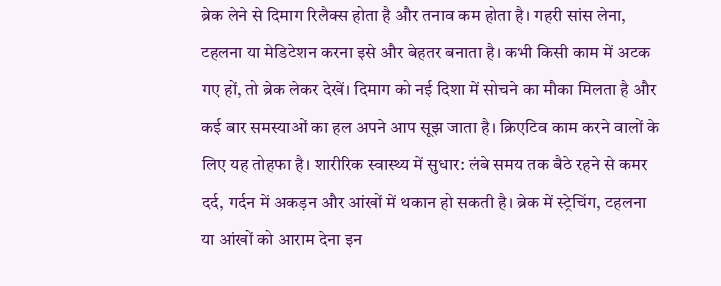ब्रेक लेने से दिमाग रिलैक्स होता है और तनाव कम होता है। गहरी सांस लेना, टहलना या मेडिटेशन करना इसे और बेहतर बनाता है। कभी किसी काम में अटक गए हों, तो ब्रेक लेकर देखें। दिमाग को नई दिशा में सोचने का मौका मिलता है और कई बार समस्याओं का हल अपने आप सूझ जाता है। क्रिएटिव काम करने वालों के लिए यह तोहफा है। शारीरिक स्वास्थ्य में सुधार: लंबे समय तक बैठे रहने से कमर दर्द, गर्दन में अकड़न और आंखों में थकान हो सकती है। ब्रेक में स्ट्रेचिंग, टहलना या आंखों को आराम देना इन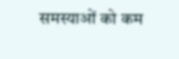समस्याओं को कम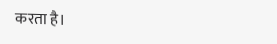करता है।